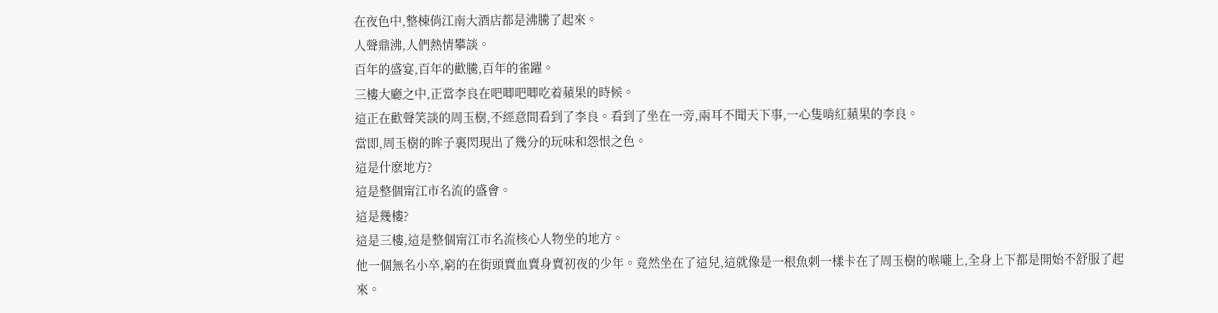在夜色中,整棟俏江南大酒店都是沸騰了起來。
人聲鼎沸,人們熱情攀談。
百年的盛宴,百年的歡騰,百年的雀躍。
三樓大廳之中,正當李良在吧唧吧唧吃着蘋果的時候。
這正在歡聲笑談的周玉樹,不經意間看到了李良。看到了坐在一旁,兩耳不聞天下事,一心隻啃紅蘋果的李良。
當即,周玉樹的眸子裏閃現出了幾分的玩味和怨恨之色。
這是什麽地方?
這是整個甯江市名流的盛會。
這是幾樓?
這是三樓,這是整個甯江市名流核心人物坐的地方。
他一個無名小卒,窮的在街頭賣血賣身賣初夜的少年。竟然坐在了這兒,這就像是一根魚刺一樣卡在了周玉樹的喉嚨上,全身上下都是開始不舒服了起來。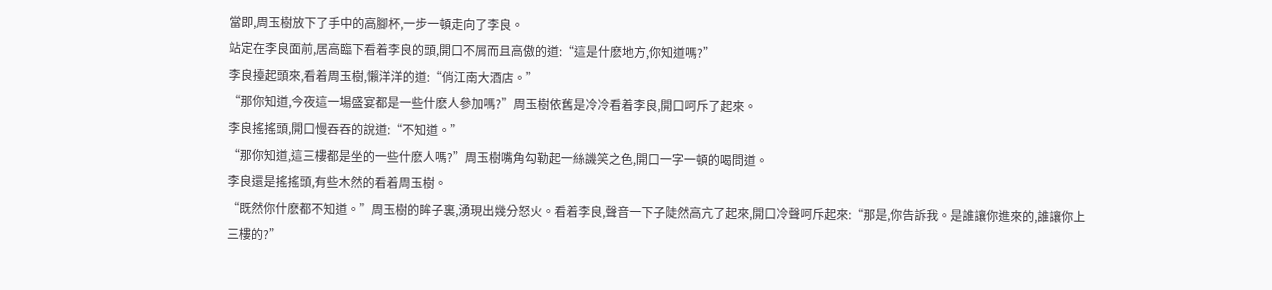當即,周玉樹放下了手中的高腳杯,一步一頓走向了李良。
站定在李良面前,居高臨下看着李良的頭,開口不屑而且高傲的道:“這是什麽地方,你知道嗎?”
李良擡起頭來,看着周玉樹,懶洋洋的道:“俏江南大酒店。”
“那你知道,今夜這一場盛宴都是一些什麽人參加嗎?”周玉樹依舊是冷冷看着李良,開口呵斥了起來。
李良搖搖頭,開口慢吞吞的說道:“不知道。”
“那你知道,這三樓都是坐的一些什麽人嗎?”周玉樹嘴角勾勒起一絲譏笑之色,開口一字一頓的喝問道。
李良還是搖搖頭,有些木然的看着周玉樹。
“既然你什麽都不知道。”周玉樹的眸子裏,湧現出幾分怒火。看着李良,聲音一下子陡然高亢了起來,開口冷聲呵斥起來:“那是,你告訴我。是誰讓你進來的,誰讓你上三樓的?”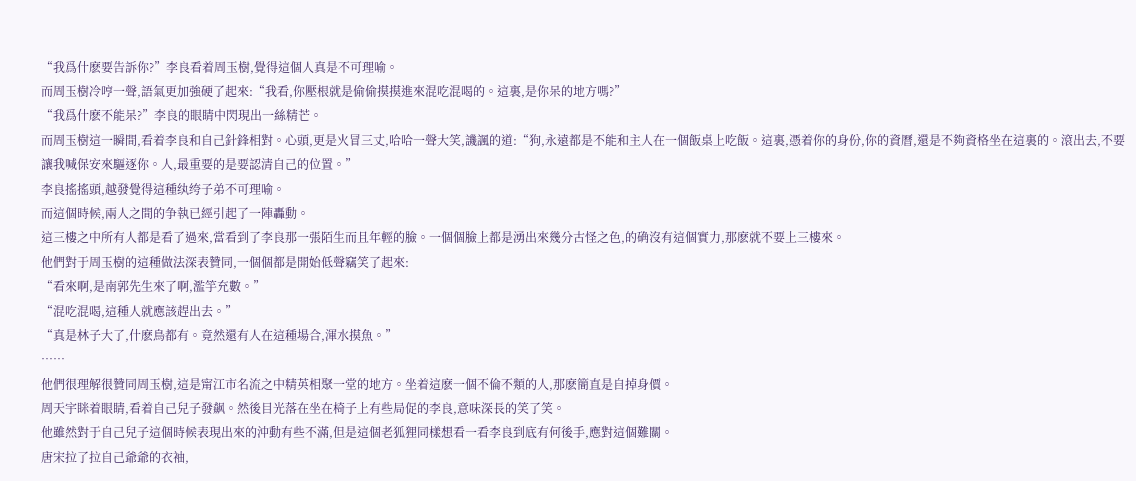“我爲什麽要告訴你?”李良看着周玉樹,覺得這個人真是不可理喻。
而周玉樹冷哼一聲,語氣更加強硬了起來:“我看,你壓根就是偷偷摸摸進來混吃混喝的。這裏,是你呆的地方嗎?”
“我爲什麽不能呆?”李良的眼睛中閃現出一絲精芒。
而周玉樹這一瞬間,看着李良和自己針鋒相對。心頭,更是火冒三丈,哈哈一聲大笑,譏諷的道:“狗,永遠都是不能和主人在一個飯桌上吃飯。這裏,憑着你的身份,你的資曆,還是不夠資格坐在這裏的。滾出去,不要讓我喊保安來驅逐你。人,最重要的是要認清自己的位置。”
李良搖搖頭,越發覺得這種纨绔子弟不可理喻。
而這個時候,兩人之間的争執已經引起了一陣轟動。
這三樓之中所有人都是看了過來,當看到了李良那一張陌生而且年輕的臉。一個個臉上都是湧出來幾分古怪之色,的确沒有這個實力,那麽就不要上三樓來。
他們對于周玉樹的這種做法深表贊同,一個個都是開始低聲竊笑了起來:
“看來啊,是南郭先生來了啊,濫竽充數。”
“混吃混喝,這種人就應該趕出去。”
“真是林子大了,什麽鳥都有。竟然還有人在這種場合,渾水摸魚。”
……
他們很理解很贊同周玉樹,這是甯江市名流之中精英相聚一堂的地方。坐着這麽一個不倫不類的人,那麽簡直是自掉身價。
周天宇眯着眼睛,看着自己兒子發飙。然後目光落在坐在椅子上有些局促的李良,意味深長的笑了笑。
他雖然對于自己兒子這個時候表現出來的沖動有些不滿,但是這個老狐狸同樣想看一看李良到底有何後手,應對這個難關。
唐宋拉了拉自己爺爺的衣袖,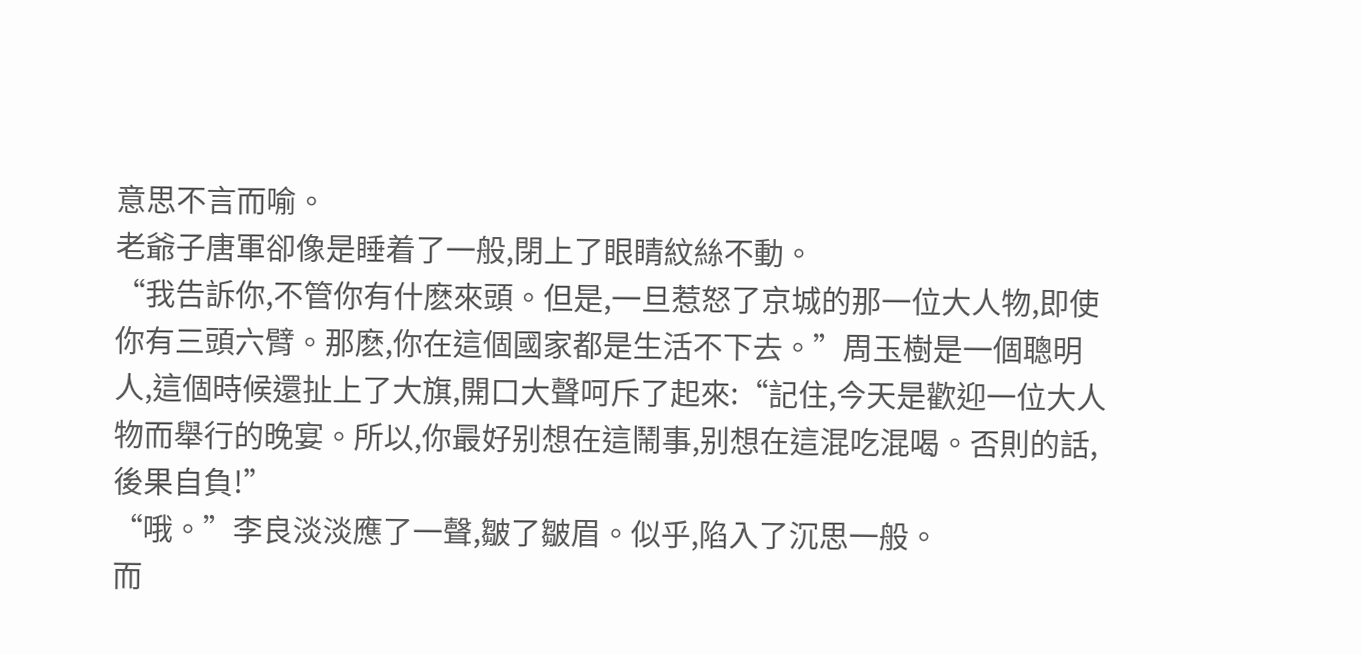意思不言而喻。
老爺子唐軍卻像是睡着了一般,閉上了眼睛紋絲不動。
“我告訴你,不管你有什麽來頭。但是,一旦惹怒了京城的那一位大人物,即使你有三頭六臂。那麽,你在這個國家都是生活不下去。”周玉樹是一個聰明人,這個時候還扯上了大旗,開口大聲呵斥了起來:“記住,今天是歡迎一位大人物而舉行的晚宴。所以,你最好别想在這鬧事,别想在這混吃混喝。否則的話,後果自負!”
“哦。”李良淡淡應了一聲,皺了皺眉。似乎,陷入了沉思一般。
而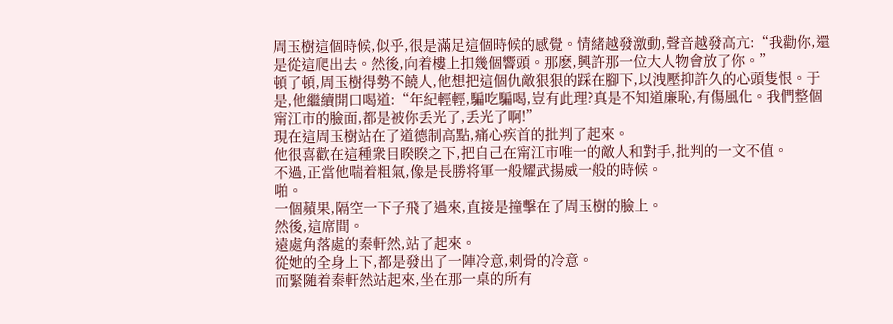周玉樹這個時候,似乎,很是滿足這個時候的感覺。情緒越發激動,聲音越發高亢:“我勸你,還是從這爬出去。然後,向着樓上扣幾個響頭。那麽,興許那一位大人物會放了你。”
頓了頓,周玉樹得勢不饒人,他想把這個仇敵狠狠的踩在腳下,以洩壓抑許久的心頭隻恨。于是,他繼續開口喝道:“年紀輕輕,騙吃騙喝,豈有此理?真是不知道廉恥,有傷風化。我們整個甯江市的臉面,都是被你丢光了,丢光了啊!”
現在這周玉樹站在了道德制高點,痛心疾首的批判了起來。
他很喜歡在這種衆目睽睽之下,把自己在甯江市唯一的敵人和對手,批判的一文不值。
不過,正當他喘着粗氣,像是長勝将軍一般耀武揚威一般的時候。
啪。
一個蘋果,隔空一下子飛了過來,直接是撞擊在了周玉樹的臉上。
然後,這席間。
遠處角落處的秦軒然,站了起來。
從她的全身上下,都是發出了一陣冷意,刺骨的冷意。
而緊随着秦軒然站起來,坐在那一桌的所有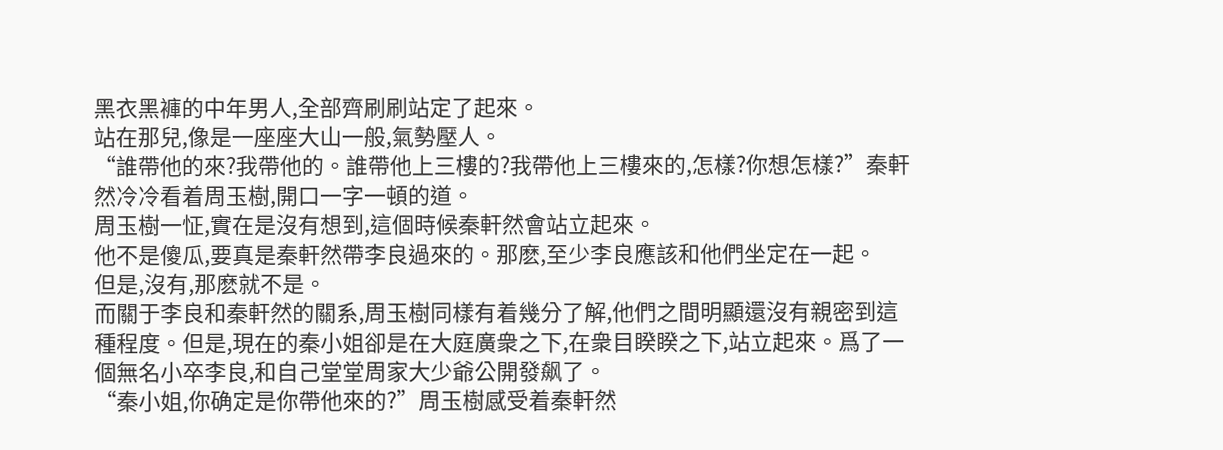黑衣黑褲的中年男人,全部齊刷刷站定了起來。
站在那兒,像是一座座大山一般,氣勢壓人。
“誰帶他的來?我帶他的。誰帶他上三樓的?我帶他上三樓來的,怎樣?你想怎樣?”秦軒然冷冷看着周玉樹,開口一字一頓的道。
周玉樹一怔,實在是沒有想到,這個時候秦軒然會站立起來。
他不是傻瓜,要真是秦軒然帶李良過來的。那麽,至少李良應該和他們坐定在一起。
但是,沒有,那麽就不是。
而關于李良和秦軒然的關系,周玉樹同樣有着幾分了解,他們之間明顯還沒有親密到這種程度。但是,現在的秦小姐卻是在大庭廣衆之下,在衆目睽睽之下,站立起來。爲了一個無名小卒李良,和自己堂堂周家大少爺公開發飙了。
“秦小姐,你确定是你帶他來的?”周玉樹感受着秦軒然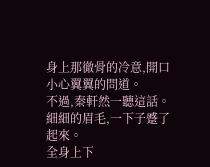身上那徹骨的冷意,開口小心翼翼的問道。
不過,秦軒然一聽這話。
細細的眉毛,一下子蹙了起來。
全身上下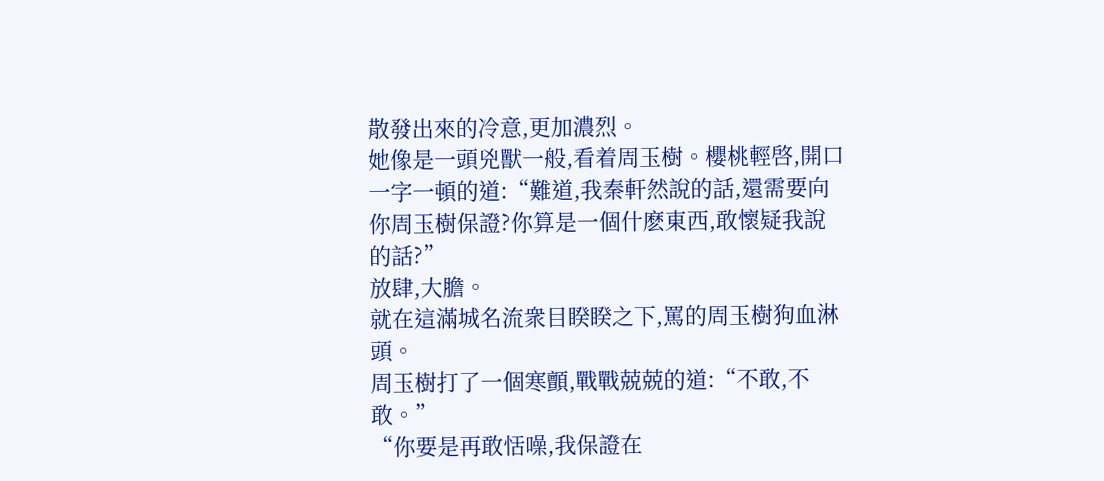散發出來的冷意,更加濃烈。
她像是一頭兇獸一般,看着周玉樹。櫻桃輕啓,開口一字一頓的道:“難道,我秦軒然說的話,還需要向你周玉樹保證?你算是一個什麽東西,敢懷疑我說的話?”
放肆,大膽。
就在這滿城名流衆目睽睽之下,罵的周玉樹狗血淋頭。
周玉樹打了一個寒顫,戰戰兢兢的道:“不敢,不敢。”
“你要是再敢恬噪,我保證在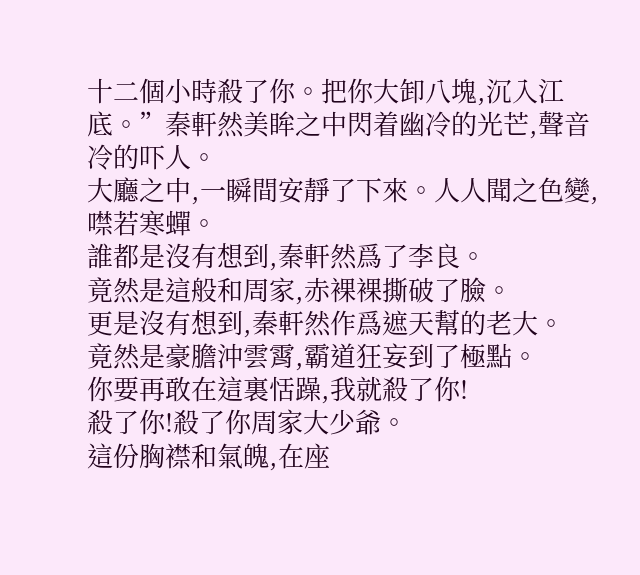十二個小時殺了你。把你大卸八塊,沉入江底。”秦軒然美眸之中閃着幽冷的光芒,聲音冷的吓人。
大廳之中,一瞬間安靜了下來。人人聞之色變,噤若寒蟬。
誰都是沒有想到,秦軒然爲了李良。
竟然是這般和周家,赤裸裸撕破了臉。
更是沒有想到,秦軒然作爲遮天幫的老大。
竟然是豪膽沖雲霄,霸道狂妄到了極點。
你要再敢在這裏恬躁,我就殺了你!
殺了你!殺了你周家大少爺。
這份胸襟和氣魄,在座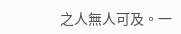之人無人可及。一